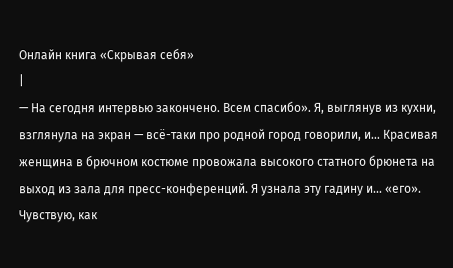Онлайн книга «Скрывая себя»
|
— На сегодня интервью закончено. Всем спасибо». Я, выглянув из кухни, взглянула на экран — всё-таки про родной город говорили, и… Красивая женщина в брючном костюме провожала высокого статного брюнета на выход из зала для пресс-конференций. Я узнала эту гадину и… «его». Чувствую, как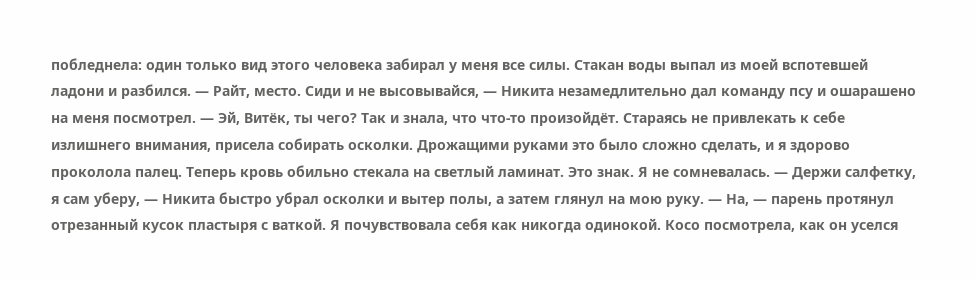побледнела: один только вид этого человека забирал у меня все силы. Стакан воды выпал из моей вспотевшей ладони и разбился. — Райт, место. Сиди и не высовывайся, — Никита незамедлительно дал команду псу и ошарашено на меня посмотрел. — Эй, Витёк, ты чего? Так и знала, что что-то произойдёт. Стараясь не привлекать к себе излишнего внимания, присела собирать осколки. Дрожащими руками это было сложно сделать, и я здорово проколола палец. Теперь кровь обильно стекала на светлый ламинат. Это знак. Я не сомневалась. — Держи салфетку, я сам уберу, — Никита быстро убрал осколки и вытер полы, а затем глянул на мою руку. — На, — парень протянул отрезанный кусок пластыря с ваткой. Я почувствовала себя как никогда одинокой. Косо посмотрела, как он уселся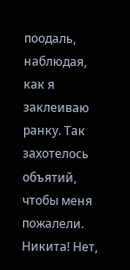поодаль, наблюдая, как я заклеиваю ранку. Так захотелось объятий, чтобы меня пожалели. Никита! Нет,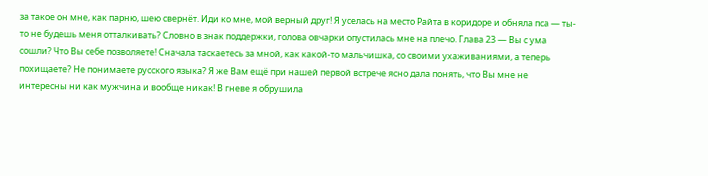за такое он мне, как парню, шею свернёт. Иди ко мне, мой верный друг! Я уселась на место Райта в коридоре и обняла пса — ты-то не будешь меня отталкивать? Словно в знак поддержки, голова овчарки опустилась мне на плечо. Глава 23 — Вы с ума сошли? Что Вы себе позволяете! Сначала таскаетесь за мной, как какой-то мальчишка, со своими ухаживаниями, а теперь похищаете? Не понимаете русского языка? Я же Вам ещё при нашей первой встрече ясно дала понять, что Вы мне не интересны ни как мужчина и вообще никак! В гневе я обрушила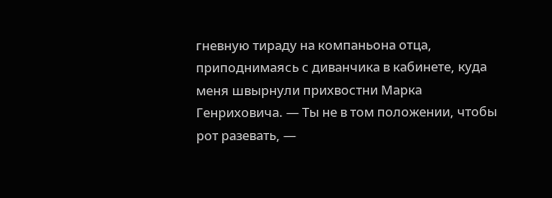гневную тираду на компаньона отца, приподнимаясь с диванчика в кабинете, куда меня швырнули прихвостни Марка Генриховича. — Ты не в том положении, чтобы рот разевать, —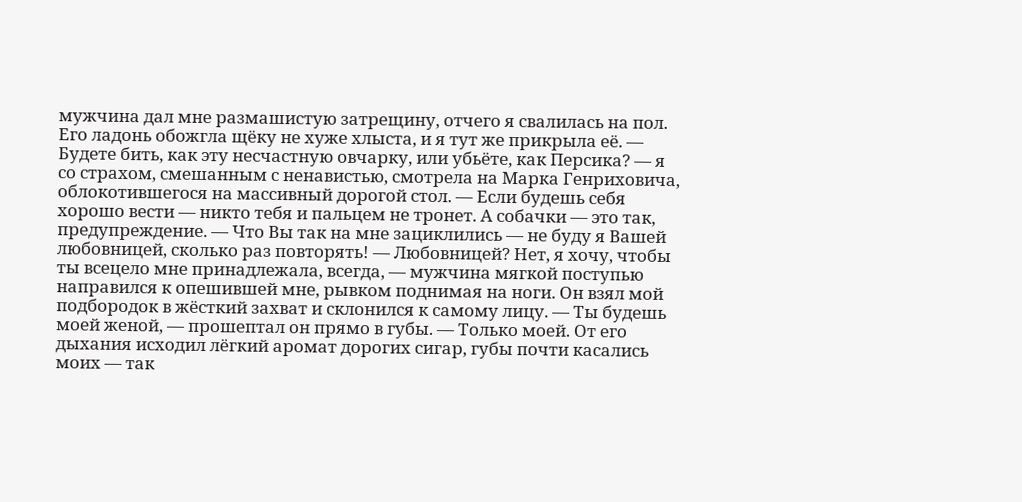мужчина дал мне размашистую затрещину, отчего я свалилась на пол. Его ладонь обожгла щёку не хуже хлыста, и я тут же прикрыла её. — Будете бить, как эту несчастную овчарку, или убьёте, как Персика? — я со страхом, смешанным с ненавистью, смотрела на Марка Генриховича, облокотившегося на массивный дорогой стол. — Если будешь себя хорошо вести — никто тебя и пальцем не тронет. А собачки — это так, предупреждение. — Что Вы так на мне зациклились — не буду я Вашей любовницей, сколько раз повторять! — Любовницей? Нет, я хочу, чтобы ты всецело мне принадлежала, всегда, — мужчина мягкой поступью направился к опешившей мне, рывком поднимая на ноги. Он взял мой подбородок в жёсткий захват и склонился к самому лицу. — Ты будешь моей женой, — прошептал он прямо в губы. — Только моей. От его дыхания исходил лёгкий аромат дорогих сигар, губы почти касались моих — так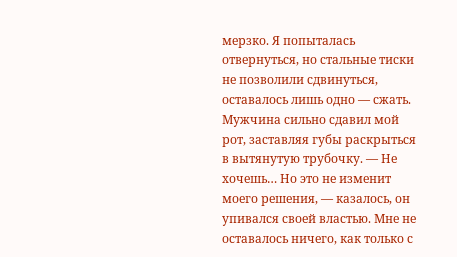мерзко. Я попыталась отвернуться, но стальные тиски не позволили сдвинуться, оставалось лишь одно — сжать. Мужчина сильно сдавил мой рот, заставляя губы раскрыться в вытянутую трубочку. — Не хочешь… Но это не изменит моего решения, — казалось, он упивался своей властью. Мне не оставалось ничего, как только с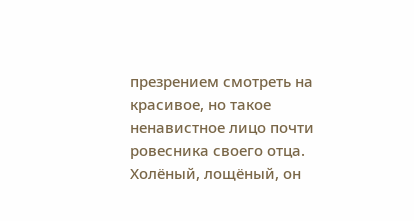презрением смотреть на красивое, но такое ненавистное лицо почти ровесника своего отца. Холёный, лощёный, он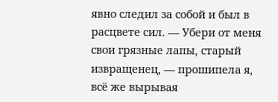явно следил за собой и был в расцвете сил. — Убери от меня свои грязные лапы, старый извращенец, — прошипела я, всё же вырывая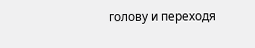голову и переходя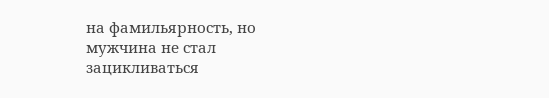на фамильярность, но мужчина не стал зацикливаться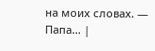на моих словах. — Папа… |